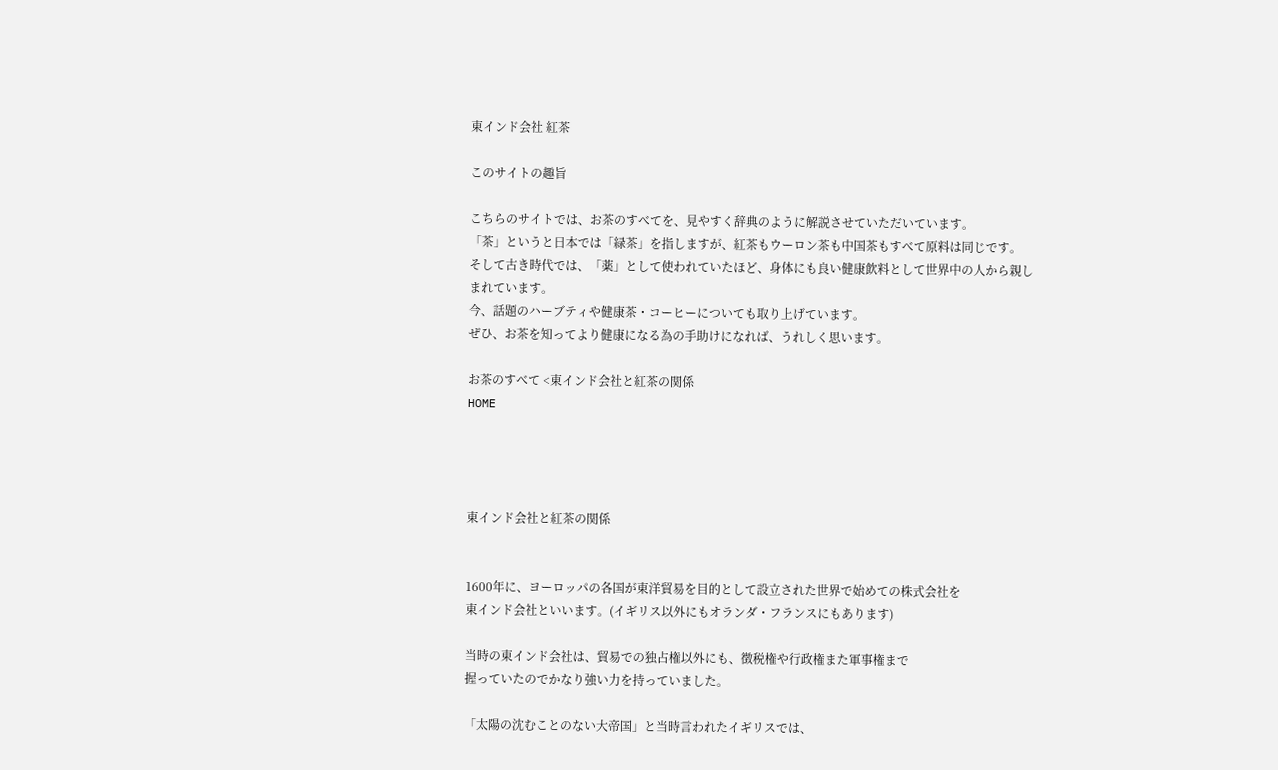東インド会社 紅茶

このサイトの趣旨

こちらのサイトでは、お茶のすべてを、見やすく辞典のように解説させていただいています。
「茶」というと日本では「緑茶」を指しますが、紅茶もウーロン茶も中国茶もすべて原料は同じです。
そして古き時代では、「薬」として使われていたほど、身体にも良い健康飲料として世界中の人から親しまれています。
今、話題のハーブティや健康茶・コーヒーについても取り上げています。
ぜひ、お茶を知ってより健康になる為の手助けになれば、うれしく思います。

お茶のすべて <東インド会社と紅茶の関係
HOME




東インド会社と紅茶の関係


1600年に、ヨーロッパの各国が東洋貿易を目的として設立された世界で始めての株式会社を
東インド会社といいます。(イギリス以外にもオランダ・フランスにもあります)

当時の東インド会社は、貿易での独占権以外にも、徴税権や行政権また軍事権まで
握っていたのでかなり強い力を持っていました。

「太陽の沈むことのない大帝国」と当時言われたイギリスでは、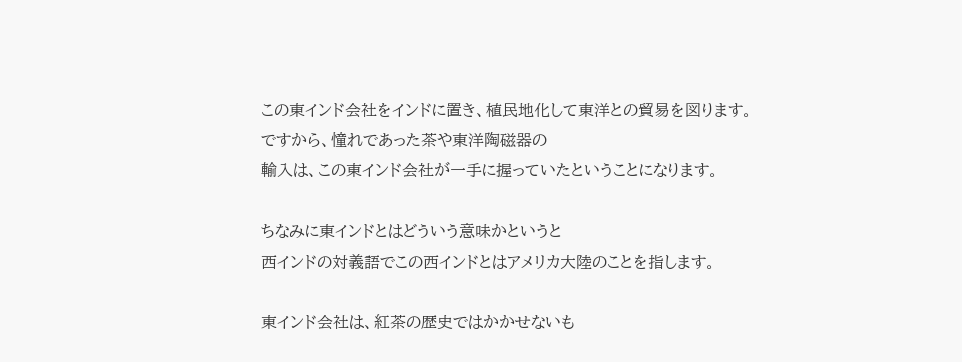この東インド会社をインドに置き、植民地化して東洋との貿易を図ります。
ですから、憧れであった茶や東洋陶磁器の
輸入は、この東インド会社が一手に握っていたということになります。

ちなみに東インドとはどういう意味かというと
西インドの対義語でこの西インドとはアメリカ大陸のことを指します。

東インド会社は、紅茶の歴史ではかかせないも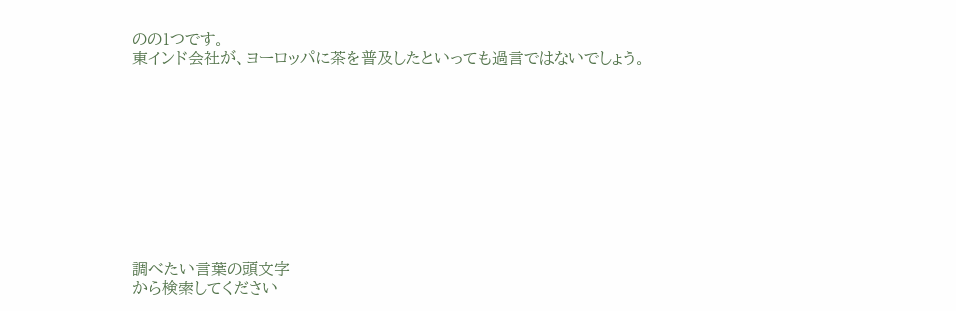のの1つです。
東インド会社が、ヨーロッパに茶を普及したといっても過言ではないでしょう。










調べたい言葉の頭文字
から検索してください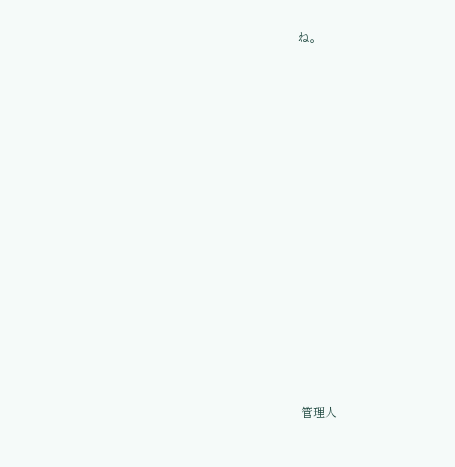ね。
























 管理人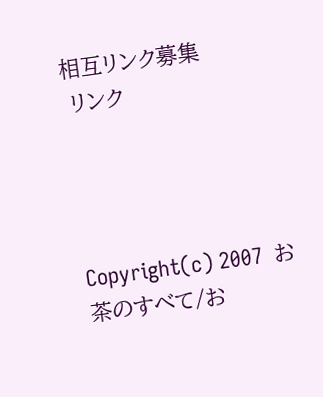相互リンク募集
 リンク




Copyright(c) 2007  お茶のすべて/お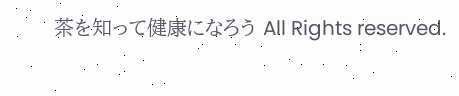茶を知って健康になろう All Rights reserved.